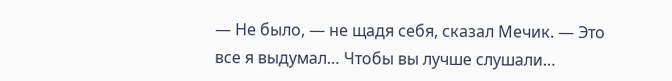— Не было, — не щадя себя, сказал Мечик. — Это все я выдумал… Чтобы вы лучше слушали…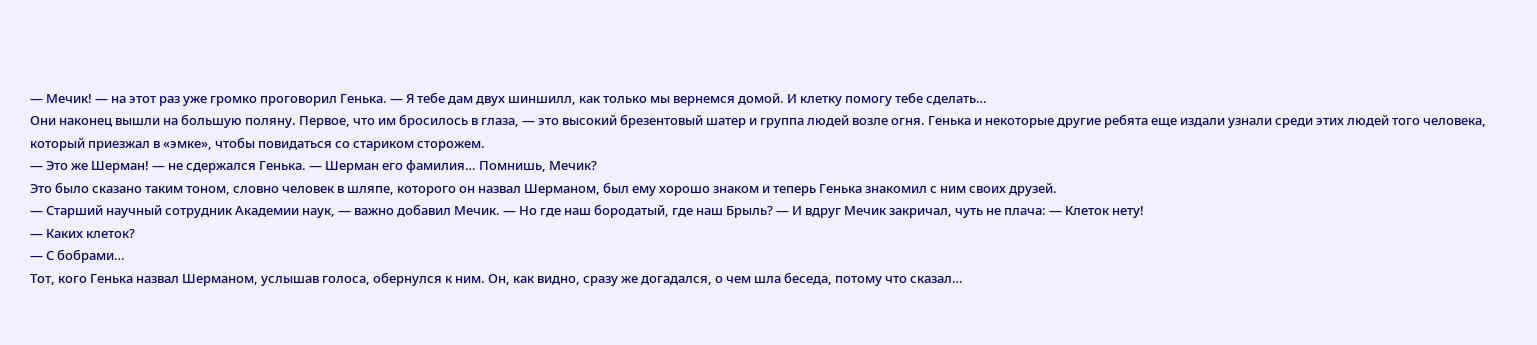— Мечик! — на этот раз уже громко проговорил Генька. — Я тебе дам двух шиншилл, как только мы вернемся домой. И клетку помогу тебе сделать…
Они наконец вышли на большую поляну. Первое, что им бросилось в глаза, — это высокий брезентовый шатер и группа людей возле огня. Генька и некоторые другие ребята еще издали узнали среди этих людей того человека, который приезжал в «эмке», чтобы повидаться со стариком сторожем.
— Это же Шерман! — не сдержался Генька. — Шерман его фамилия… Помнишь, Мечик?
Это было сказано таким тоном, словно человек в шляпе, которого он назвал Шерманом, был ему хорошо знаком и теперь Генька знакомил с ним своих друзей.
— Старший научный сотрудник Академии наук, — важно добавил Мечик. — Но где наш бородатый, где наш Брыль? — И вдруг Мечик закричал, чуть не плача: — Клеток нету!
— Каких клеток?
— С бобрами…
Тот, кого Генька назвал Шерманом, услышав голоса, обернулся к ним. Он, как видно, сразу же догадался, о чем шла беседа, потому что сказал…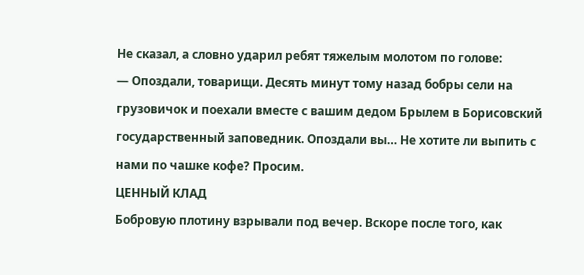Не сказал, а словно ударил ребят тяжелым молотом по голове:
— Опоздали, товарищи. Десять минут тому назад бобры сели на грузовичок и поехали вместе с вашим дедом Брылем в Борисовский государственный заповедник. Опоздали вы… Не хотите ли выпить с нами по чашке кофе? Просим.
ЦЕННЫЙ КЛАД
Бобровую плотину взрывали под вечер. Вскоре после того, как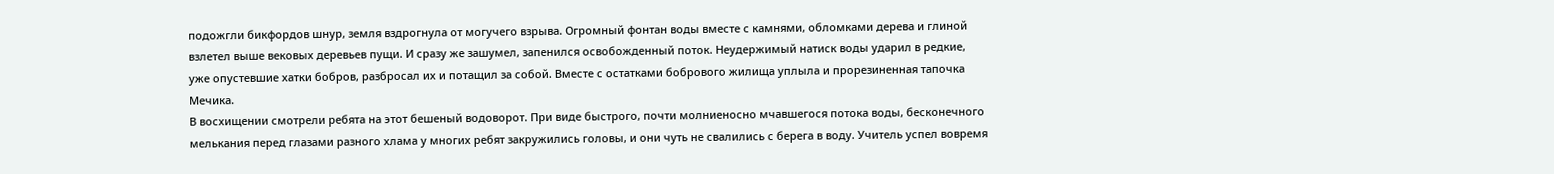подожгли бикфордов шнур, земля вздрогнула от могучего взрыва. Огромный фонтан воды вместе с камнями, обломками дерева и глиной взлетел выше вековых деревьев пущи. И сразу же зашумел, запенился освобожденный поток. Неудержимый натиск воды ударил в редкие, уже опустевшие хатки бобров, разбросал их и потащил за собой. Вместе с остатками бобрового жилища уплыла и прорезиненная тапочка Мечика.
В восхищении смотрели ребята на этот бешеный водоворот. При виде быстрого, почти молниеносно мчавшегося потока воды, бесконечного мелькания перед глазами разного хлама у многих ребят закружились головы, и они чуть не свалились с берега в воду. Учитель успел вовремя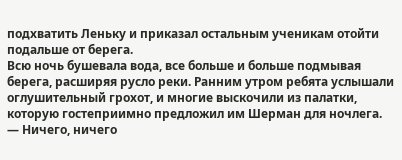подхватить Леньку и приказал остальным ученикам отойти подальше от берега.
Всю ночь бушевала вода, все больше и больше подмывая берега, расширяя русло реки. Ранним утром ребята услышали оглушительный грохот, и многие выскочили из палатки, которую гостеприимно предложил им Шерман для ночлега.
— Ничего, ничего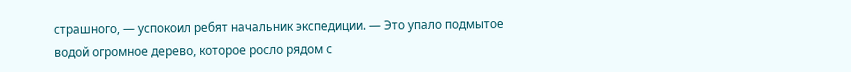страшного, — успокоил ребят начальник экспедиции. — Это упало подмытое водой огромное дерево, которое росло рядом с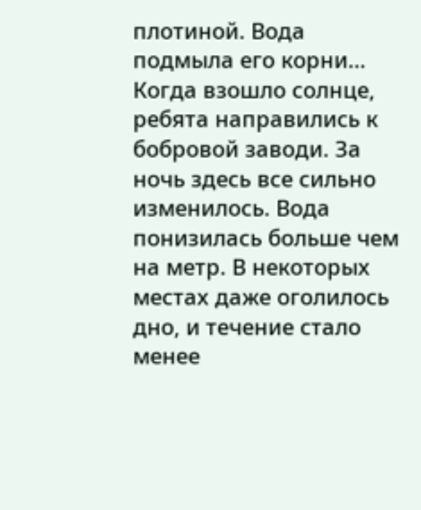плотиной. Вода подмыла его корни…
Когда взошло солнце, ребята направились к бобровой заводи. За ночь здесь все сильно изменилось. Вода понизилась больше чем на метр. В некоторых местах даже оголилось дно, и течение стало менее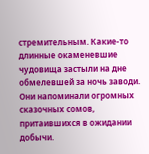стремительным. Какие-то длинные окаменевшие чудовища застыли на дне обмелевшей за ночь заводи. Они напоминали огромных сказочных сомов, притаившихся в ожидании добычи.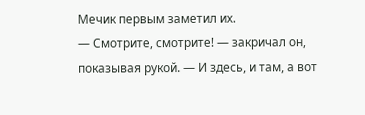Мечик первым заметил их.
— Смотрите, смотрите! — закричал он, показывая рукой. — И здесь, и там, а вот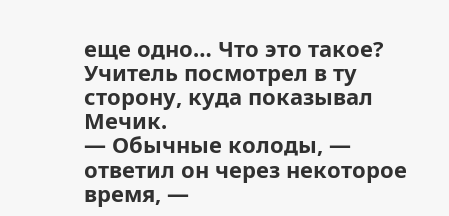еще одно… Что это такое?
Учитель посмотрел в ту сторону, куда показывал Мечик.
— Обычные колоды, — ответил он через некоторое время, —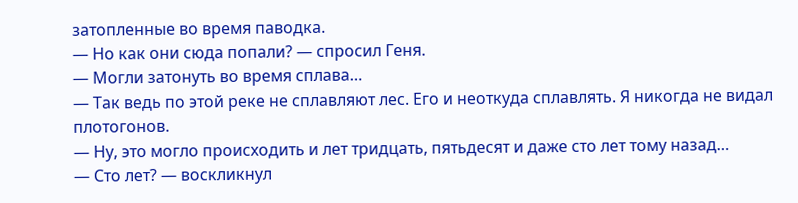затопленные во время паводка.
— Но как они сюда попали? — спросил Геня.
— Могли затонуть во время сплава…
— Так ведь по этой реке не сплавляют лес. Его и неоткуда сплавлять. Я никогда не видал плотогонов.
— Ну, это могло происходить и лет тридцать, пятьдесят и даже сто лет тому назад…
— Сто лет? — воскликнул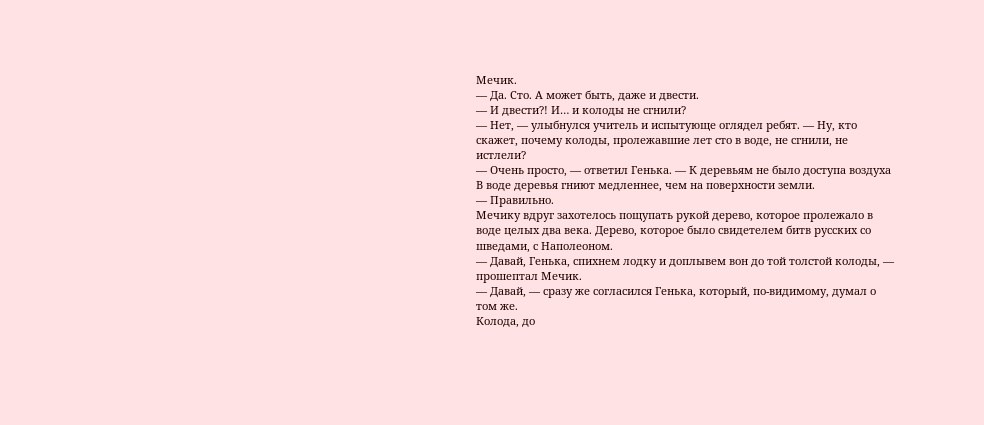Мечик.
— Да. Сто. А может быть, даже и двести.
— И двести?! И… и колоды не сгнили?
— Нет, — улыбнулся учитель и испытующе оглядел ребят. — Ну, кто скажет, почему колоды, пролежавшие лет сто в воде, не сгнили, не истлели?
— Очень просто, — ответил Генька. — К деревьям не было доступа воздуха В воде деревья гниют медленнее, чем на поверхности земли.
— Правильно.
Мечику вдруг захотелось пощупать рукой дерево, которое пролежало в воде целых два века. Дерево, которое было свидетелем битв русских со шведами, с Наполеоном.
— Давай, Генька, спихнем лодку и доплывем вон до той толстой колоды, — прошептал Мечик.
— Давай, — сразу же согласился Генька, который, по-видимому, думал о том же.
Колода, до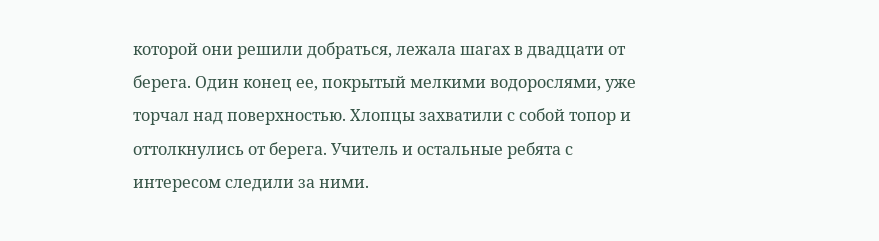которой они решили добраться, лежала шагах в двадцати от берега. Один конец ее, покрытый мелкими водорослями, уже торчал над поверхностью. Хлопцы захватили с собой топор и оттолкнулись от берега. Учитель и остальные ребята с интересом следили за ними.